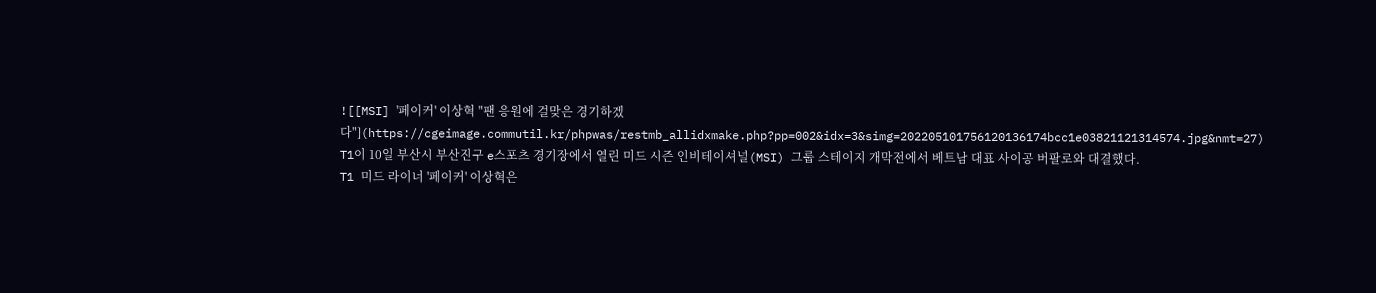![[MSI] '페이커' 이상혁 "팬 응원에 걸맞은 경기하겠다"](https://cgeimage.commutil.kr/phpwas/restmb_allidxmake.php?pp=002&idx=3&simg=202205101756120136174bcc1e03821121314574.jpg&nmt=27)
T1이 10일 부산시 부산진구 e스포츠 경기장에서 열린 미드 시즌 인비테이셔널(MSI) 그룹 스테이지 개막전에서 베트남 대표 사이공 버팔로와 대결했다.
T1 미드 라이너 '페이커' 이상혁은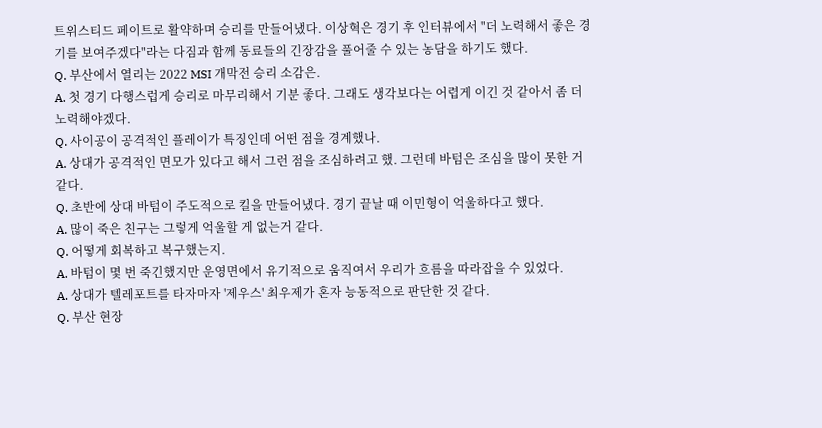트위스티드 페이트로 활약하며 승리를 만들어냈다. 이상혁은 경기 후 인터뷰에서 "더 노력해서 좋은 경기를 보여주겠다"라는 다짐과 함께 동료들의 긴장감을 풀어줄 수 있는 농담을 하기도 했다.
Q. 부산에서 열리는 2022 MSI 개막전 승리 소감은.
A. 첫 경기 다행스럽게 승리로 마무리해서 기분 좋다. 그래도 생각보다는 어렵게 이긴 것 같아서 좀 더 노력해야겠다.
Q. 사이공이 공격적인 플레이가 특징인데 어떤 점을 경계했나.
A. 상대가 공격적인 면모가 있다고 해서 그런 점을 조심하려고 했. 그런데 바텀은 조심을 많이 못한 거 같다.
Q. 초반에 상대 바텀이 주도적으로 킬을 만들어냈다. 경기 끝날 때 이민형이 억울하다고 했다.
A. 많이 죽은 친구는 그렇게 억울할 게 없는거 같다.
Q. 어떻게 회복하고 복구했는지.
A. 바텀이 몇 번 죽긴했지만 운영면에서 유기적으로 움직여서 우리가 흐름을 따라잡을 수 있었다.
A. 상대가 텔레포트를 타자마자 '제우스' 최우제가 혼자 능동적으로 판단한 것 같다.
Q. 부산 현장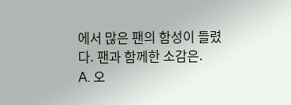에서 많은 팬의 함성이 들렸다. 팬과 함께한 소감은.
A. 오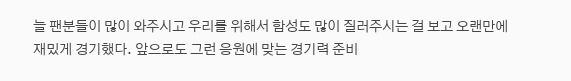늘 팬분들이 많이 와주시고 우리를 위해서 함성도 많이 질러주시는 걸 보고 오랜만에 재밌게 경기했다. 앞으로도 그런 응원에 맞는 경기력 준비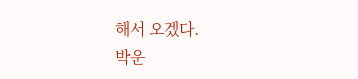해서 오겠다.
박운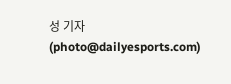성 기자 (photo@dailyesports.com)